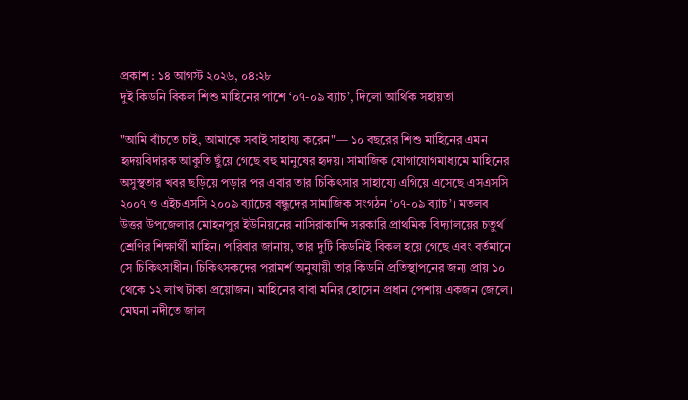প্রকাশ : ১৪ আগস্ট ২০২৬, ০৪:২৮
দুই কিডনি বিকল শিশু মাহিনের পাশে ‘০৭-০৯ ব্যাচ’, দিলো আর্থিক সহায়তা

"আমি বাঁচতে চাই, আমাকে সবাই সাহায্য করেন"— ১০ বছরের শিশু মাহিনের এমন হৃদয়বিদারক আকুতি ছুঁয়ে গেছে বহু মানুষের হৃদয়। সামাজিক যোগাযোগমাধ্যমে মাহিনের অসুস্থতার খবর ছড়িয়ে পড়ার পর এবার তার চিকিৎসার সাহায্যে এগিয়ে এসেছে এসএসসি ২০০৭ ও এইচএসসি ২০০৯ ব্যাচের বন্ধুদের সামাজিক সংগঠন ‘০৭-০৯ ব্যাচ’। মতলব উত্তর উপজেলার মোহনপুর ইউনিয়নের নাসিরাকান্দি সরকারি প্রাথমিক বিদ্যালয়ের চতুর্থ শ্রেণির শিক্ষার্থী মাহিন। পরিবার জানায়, তার দুটি কিডনিই বিকল হয়ে গেছে এবং বর্তমানে সে চিকিৎসাধীন। চিকিৎসকদের পরামর্শ অনুযায়ী তার কিডনি প্রতিস্থাপনের জন্য প্রায় ১০ থেকে ১২ লাখ টাকা প্রয়োজন। মাহিনের বাবা মনির হোসেন প্রধান পেশায় একজন জেলে। মেঘনা নদীতে জাল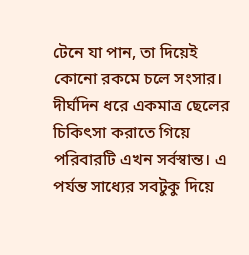টেনে যা পান, তা দিয়েই কোনো রকমে চলে সংসার। দীর্ঘদিন ধরে একমাত্র ছেলের চিকিৎসা করাতে গিয়ে পরিবারটি এখন সর্বস্বান্ত। এ পর্যন্ত সাধ্যের সবটুকু দিয়ে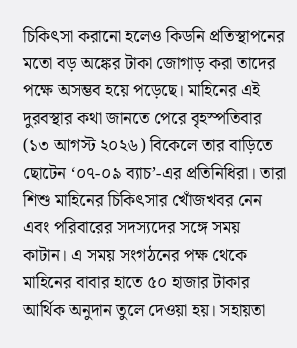চিকিৎসা করানো হলেও কিডনি প্রতিস্থাপনের মতো বড় অঙ্কের টাকা জোগাড় করা তাদের পক্ষে অসম্ভব হয়ে পড়েছে। মাহিনের এই দুরবস্থার কথা জানতে পেরে বৃহস্পতিবার (১৩ আগস্ট ২০২৬) বিকেলে তার বাড়িতে ছোটেন ‘০৭-০৯ ব্যাচ’-এর প্রতিনিধিরা। তারা শিশু মাহিনের চিকিৎসার খোঁজখবর নেন এবং পরিবারের সদস্যদের সঙ্গে সময় কাটান। এ সময় সংগঠনের পক্ষ থেকে মাহিনের বাবার হাতে ৫০ হাজার টাকার আর্থিক অনুদান তুলে দেওয়া হয়। সহায়তা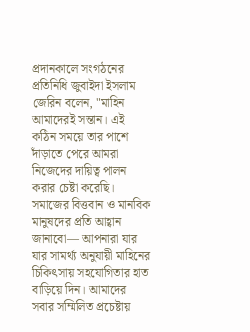প্রদানকালে সংগঠনের প্রতিনিধি জুবাইদা ইসলাম জেরিন বলেন, "মাহিন আমাদেরই সন্তান। এই কঠিন সময়ে তার পাশে দাঁড়াতে পেরে আমরা নিজেদের দায়িত্ব পালন করার চেষ্টা করেছি। সমাজের বিত্তবান ও মানবিক মানুষদের প্রতি আহ্বান জানাবো— আপনারা যার যার সামর্থ্য অনুযায়ী মাহিনের চিকিৎসায় সহযোগিতার হাত বাড়িয়ে দিন। আমাদের সবার সম্মিলিত প্রচেষ্টায়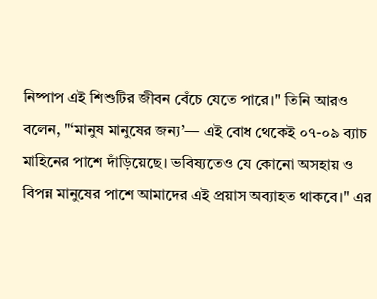নিষ্পাপ এই শিশুটির জীবন বেঁচে যেতে পারে।" তিনি আরও বলেন, "‘মানুষ মানুষের জন্য’— এই বোধ থেকেই ০৭-০৯ ব্যাচ মাহিনের পাশে দাঁড়িয়েছে। ভবিষ্যতেও যে কোনো অসহায় ও বিপন্ন মানুষের পাশে আমাদের এই প্রয়াস অব্যাহত থাকবে।" এর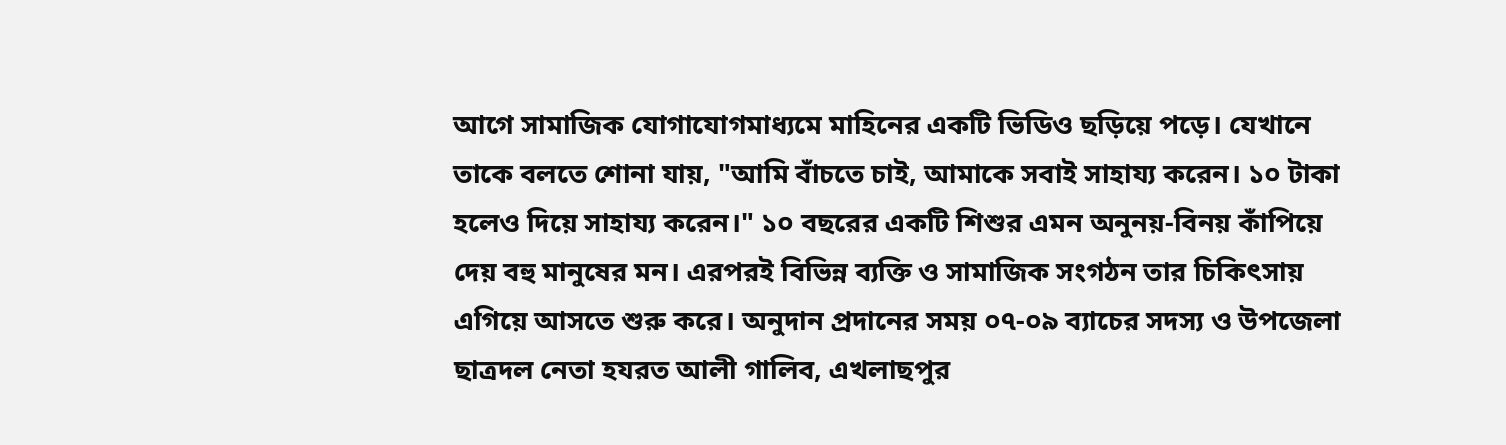আগে সামাজিক যোগাযোগমাধ্যমে মাহিনের একটি ভিডিও ছড়িয়ে পড়ে। যেখানে তাকে বলতে শোনা যায়, "আমি বাঁচতে চাই, আমাকে সবাই সাহায্য করেন। ১০ টাকা হলেও দিয়ে সাহায্য করেন।" ১০ বছরের একটি শিশুর এমন অনুনয়-বিনয় কাঁপিয়ে দেয় বহু মানুষের মন। এরপরই বিভিন্ন ব্যক্তি ও সামাজিক সংগঠন তার চিকিৎসায় এগিয়ে আসতে শুরু করে। অনুদান প্রদানের সময় ০৭-০৯ ব্যাচের সদস্য ও উপজেলা ছাত্রদল নেতা হযরত আলী গালিব, এখলাছপুর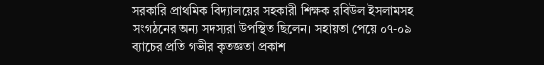সরকারি প্রাথমিক বিদ্যালয়ের সহকারী শিক্ষক রবিউল ইসলামসহ সংগঠনের অন্য সদস্যরা উপস্থিত ছিলেন। সহায়তা পেয়ে ০৭-০৯ ব্যাচের প্রতি গভীর কৃতজ্ঞতা প্রকাশ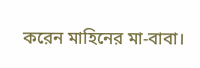করেন মাহিনের মা-বাবা।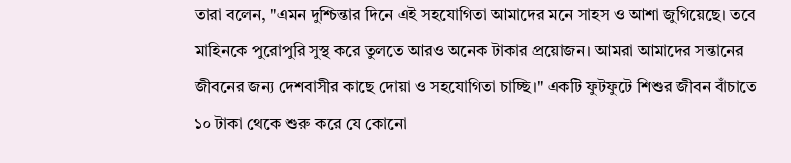তারা বলেন, "এমন দুশ্চিন্তার দিনে এই সহযোগিতা আমাদের মনে সাহস ও আশা জুগিয়েছে। তবে মাহিনকে পুরোপুরি সুস্থ করে তুলতে আরও অনেক টাকার প্রয়োজন। আমরা আমাদের সন্তানের জীবনের জন্য দেশবাসীর কাছে দোয়া ও সহযোগিতা চাচ্ছি।" একটি ফুটফুটে শিশুর জীবন বাঁচাতে ১০ টাকা থেকে শুরু করে যে কোনো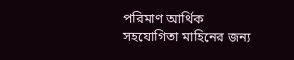পরিমাণ আর্থিক সহযোগিতা মাহিনের জন্য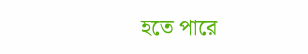হতে পারে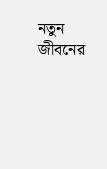নতুন জীবনের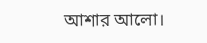আশার আলো।